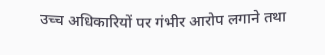उच्च अधिकारियों पर गंभीर आरोप लगाने तथा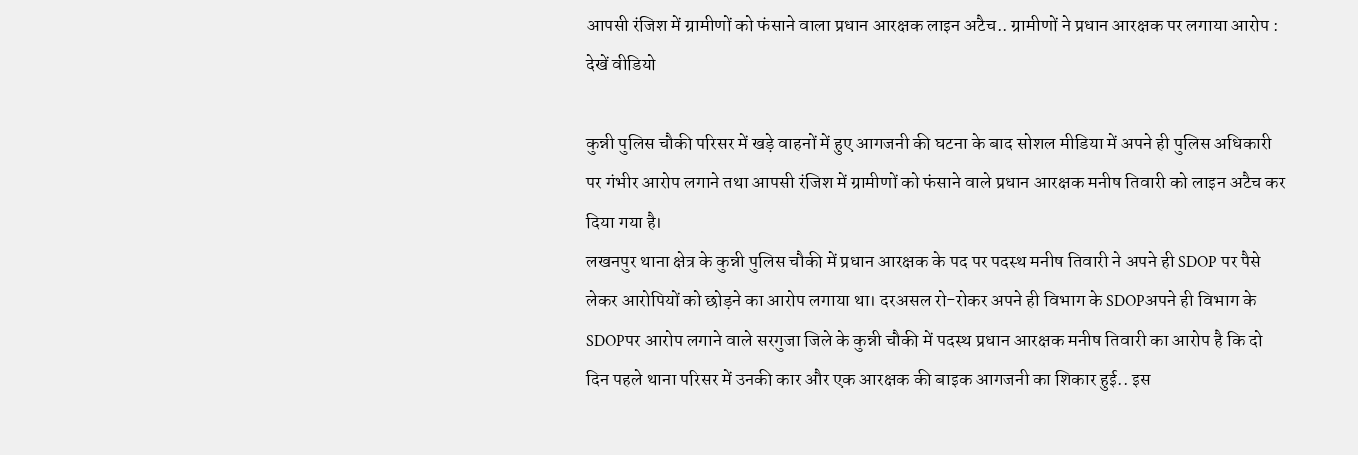आपसी रंजिश में ग्रामीणों को फंसाने वाला प्रधान आरक्षक लाइन अटैच.. ग्रामीणों ने प्रधान आरक्षक पर लगाया आरोप : देखें वीडियो

कुन्नी पुलिस चौकी परिसर में खड़े वाहनों में हुए आगजनी की घटना के बाद सोशल मीडिया में अपने ही पुलिस अधिकारी पर गंभीर आरोप लगाने तथा आपसी रंजिश में ग्रामीणों को फंसाने वाले प्रधान आरक्षक मनीष तिवारी को लाइन अटैच कर दिया गया है।
लखनपुर थाना क्षेत्र के कुन्नी पुलिस चौकी में प्रधान आरक्षक के पद पर पदस्थ मनीष तिवारी ने अपने ही SDOP पर पैसे लेकर आरोपियों को छोड़ने का आरोप लगाया था। दरअसल रो-रोकर अपने ही विभाग के SDOPअपने ही विभाग के SDOPपर आरोप लगाने वाले सरगुजा जिले के कुन्नी चौकी में पदस्थ प्रधान आरक्षक मनीष तिवारी का आरोप है कि दो दिन पहले थाना परिसर में उनकी कार और एक आरक्षक की बाइक आगजनी का शिकार हुई.. इस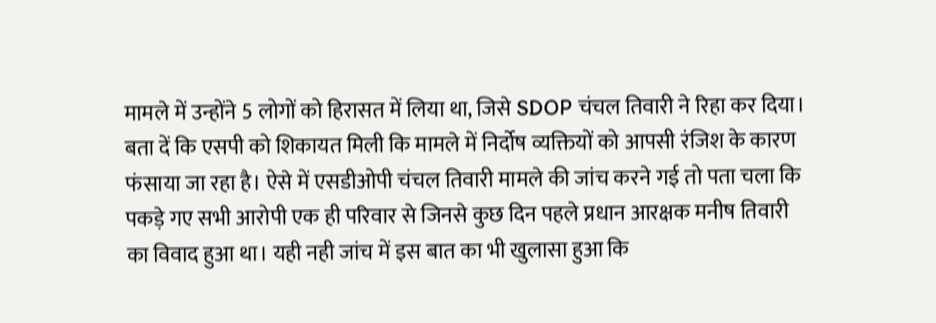मामले में उन्होंने 5 लोगों को हिरासत में लिया था, जिसे SDOP चंचल तिवारी ने रिहा कर दिया।
बता दें कि एसपी को शिकायत मिली कि मामले में निर्दोष व्यक्तियों को आपसी रंजिश के कारण फंसाया जा रहा है। ऐसे में एसडीओपी चंचल तिवारी मामले की जांच करने गई तो पता चला कि पकड़े गए सभी आरोपी एक ही परिवार से जिनसे कुछ दिन पहले प्रधान आरक्षक मनीष तिवारी का विवाद हुआ था। यही नही जांच में इस बात का भी खुलासा हुआ कि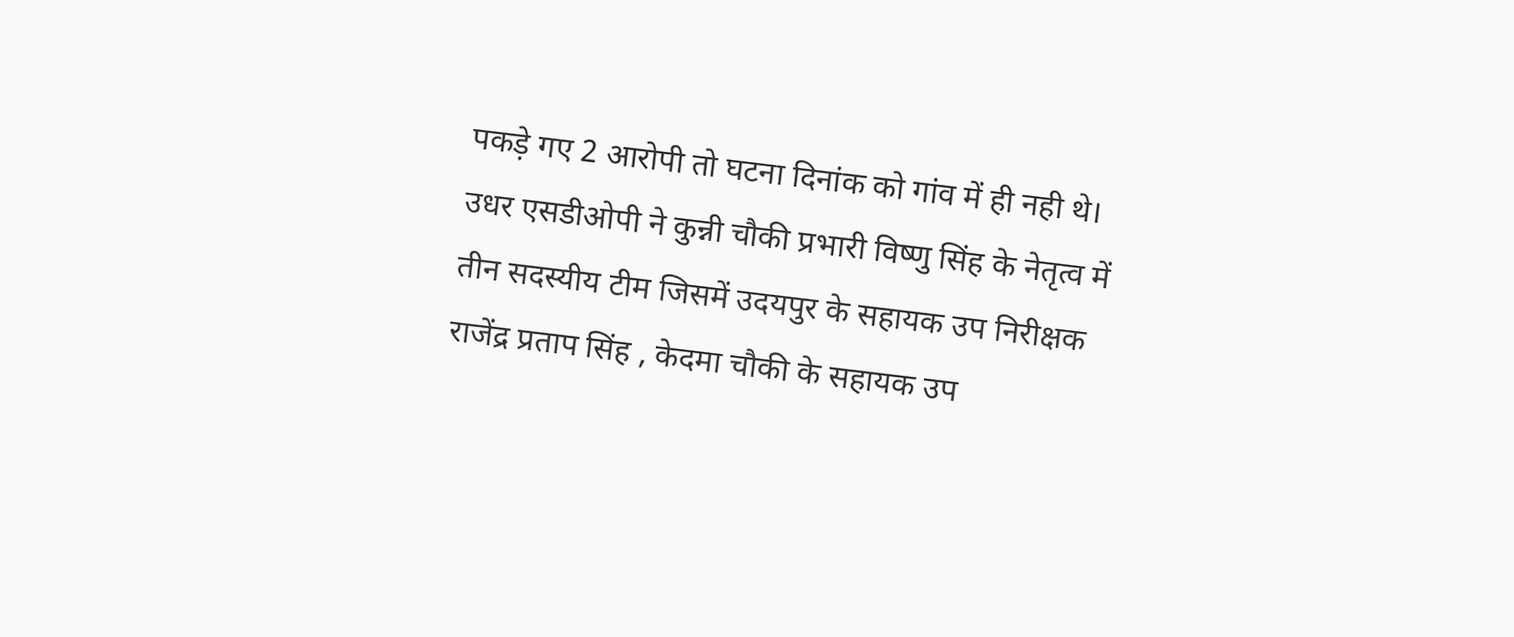पकड़े गए 2 आरोपी तो घटना दिनांक को गांव में ही नही थे। उधर एसडीओपी ने कुन्नी चौकी प्रभारी विष्णु सिंह के नेतृत्व में तीन सदस्यीय टीम जिसमें उदयपुर के सहायक उप निरीक्षक राजेंद्र प्रताप सिंह , केदमा चौकी के सहायक उप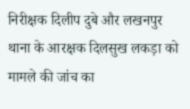निरीक्षक दिलीप दुबे और लखनपुर थाना के आरक्षक दिलसुख लकड़ा को मामले की जांच का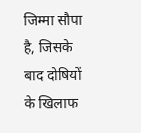जिम्मा सौपा है, जिसके बाद दोषियों के खिलाफ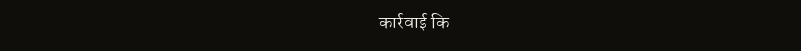कार्रवाई कि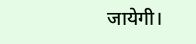जायेगी।